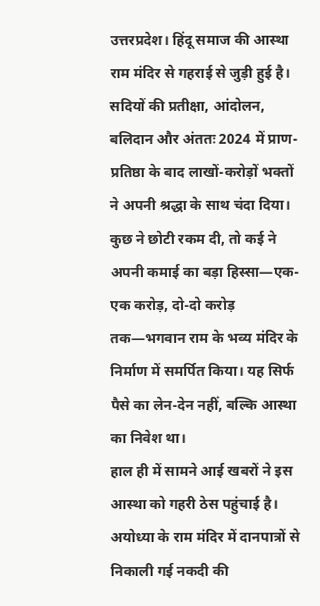उत्तरप्रदेश। हिंदू समाज की आस्था राम मंदिर से गहराई से जुड़ी हुई है। सदियों की प्रतीक्षा, आंदोलन, बलिदान और अंततः 2024 में प्राण-प्रतिष्ठा के बाद लाखों-करोड़ों भक्तों ने अपनी श्रद्धा के साथ चंदा दिया। कुछ ने छोटी रकम दी, तो कई ने अपनी कमाई का बड़ा हिस्सा—एक-एक करोड़, दो-दो करोड़ तक—भगवान राम के भव्य मंदिर के निर्माण में समर्पित किया। यह सिर्फ पैसे का लेन-देन नहीं, बल्कि आस्था का निवेश था।
हाल ही में सामने आई खबरों ने इस आस्था को गहरी ठेस पहुंचाई है। अयोध्या के राम मंदिर में दानपात्रों से निकाली गई नकदी की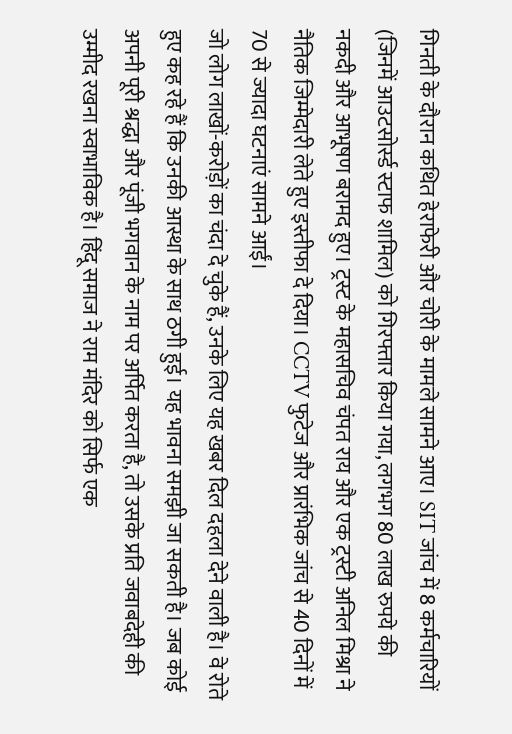गिनती के दौरान कथित हेराफेरी और चोरी के मामले सामने आए। SIT जांच में 8 कर्मचारियों (जिनमें आउटसोर्स्ड स्टाफ शामिल) को गिरफ्तार किया गया, लगभग 80 लाख रुपये की नकदी और आभूषण बरामद हुए। ट्रस्ट के महासचिव चंपत राय और एक ट्रस्टी अनिल मिश्रा ने नैतिक जिम्मेदारी लेते हुए इस्तीफा दे दिया। CCTV फुटेज और प्रारंभिक जांच से 40 दिनों में 70 से ज्यादा घटनाएं सामने आईं।
जो लोग लाखों-करोड़ों का चंदा दे चुके हैं, उनके लिए यह खबर दिल दहला देने वाली है। वे रोते हुए कह रहे हैं कि उनकी आस्था के साथ ठगी हुई। यह भावना समझी जा सकती है। जब कोई अपनी पूरी श्रद्धा और पूंजी भगवान के नाम पर अर्पित करता है, तो उसके प्रति जवाबदेही की उम्मीद रखना स्वाभाविक है। हिंदू समाज ने राम मंदिर को सिर्फ एक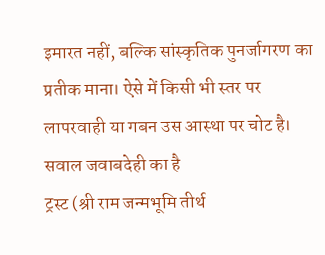इमारत नहीं, बल्कि सांस्कृतिक पुनर्जागरण का प्रतीक माना। ऐसे में किसी भी स्तर पर लापरवाही या गबन उस आस्था पर चोट है।
सवाल जवाबदेही का है
ट्रस्ट (श्री राम जन्मभूमि तीर्थ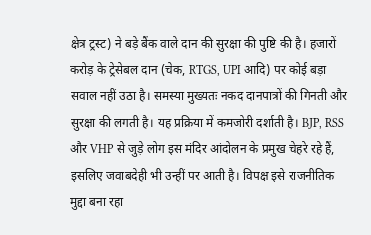क्षेत्र ट्रस्ट) ने बड़े बैंक वाले दान की सुरक्षा की पुष्टि की है। हजारों करोड़ के ट्रेसेबल दान (चेक, RTGS, UPI आदि) पर कोई बड़ा सवाल नहीं उठा है। समस्या मुख्यतः नकद दानपात्रों की गिनती और सुरक्षा की लगती है। यह प्रक्रिया में कमजोरी दर्शाती है। BJP, RSS और VHP से जुड़े लोग इस मंदिर आंदोलन के प्रमुख चेहरे रहे हैं, इसलिए जवाबदेही भी उन्हीं पर आती है। विपक्ष इसे राजनीतिक मुद्दा बना रहा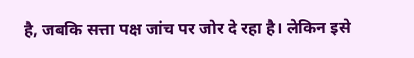है, जबकि सत्ता पक्ष जांच पर जोर दे रहा है। लेकिन इसे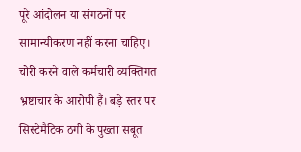पूरे आंदोलन या संगठनों पर सामान्यीकरण नहीं करना चाहिए। चोरी करने वाले कर्मचारी व्यक्तिगत भ्रष्टाचार के आरोपी हैं। बड़े स्तर पर सिस्टेमैटिक ठगी के पुख्ता सबूत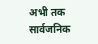अभी तक सार्वजनिक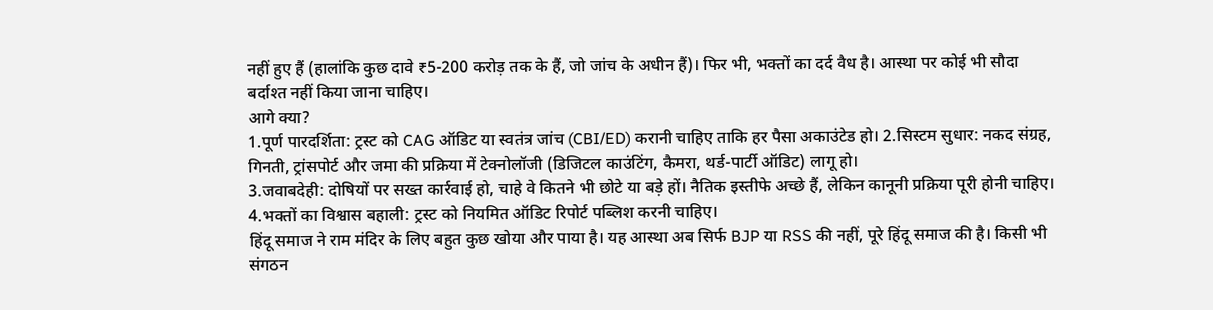नहीं हुए हैं (हालांकि कुछ दावे ₹5-200 करोड़ तक के हैं, जो जांच के अधीन हैं)। फिर भी, भक्तों का दर्द वैध है। आस्था पर कोई भी सौदा बर्दाश्त नहीं किया जाना चाहिए।
आगे क्या?
1.पूर्ण पारदर्शिता: ट्रस्ट को CAG ऑडिट या स्वतंत्र जांच (CBI/ED) करानी चाहिए ताकि हर पैसा अकाउंटेड हो। 2.सिस्टम सुधार: नकद संग्रह, गिनती, ट्रांसपोर्ट और जमा की प्रक्रिया में टेक्नोलॉजी (डिजिटल काउंटिंग, कैमरा, थर्ड-पार्टी ऑडिट) लागू हो।
3.जवाबदेही: दोषियों पर सख्त कार्रवाई हो, चाहे वे कितने भी छोटे या बड़े हों। नैतिक इस्तीफे अच्छे हैं, लेकिन कानूनी प्रक्रिया पूरी होनी चाहिए।
4.भक्तों का विश्वास बहाली: ट्रस्ट को नियमित ऑडिट रिपोर्ट पब्लिश करनी चाहिए।
हिंदू समाज ने राम मंदिर के लिए बहुत कुछ खोया और पाया है। यह आस्था अब सिर्फ BJP या RSS की नहीं, पूरे हिंदू समाज की है। किसी भी संगठन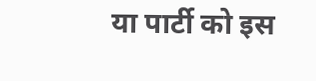या पार्टी को इस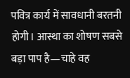पवित्र कार्य में सावधानी बरतनी होगी। आस्था का शोषण सबसे बड़ा पाप है—चाहे वह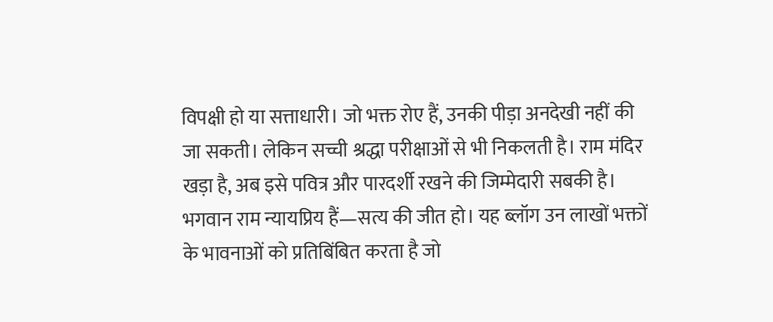विपक्षी हो या सत्ताधारी। जो भक्त रोए हैं, उनकी पीड़ा अनदेखी नहीं की जा सकती। लेकिन सच्ची श्रद्धा परीक्षाओं से भी निकलती है। राम मंदिर खड़ा है, अब इसे पवित्र और पारदर्शी रखने की जिम्मेदारी सबकी है। भगवान राम न्यायप्रिय हैं—सत्य की जीत हो। यह ब्लॉग उन लाखों भक्तों के भावनाओं को प्रतिबिंबित करता है जो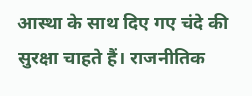आस्था के साथ दिए गए चंदे की सुरक्षा चाहते हैं। राजनीतिक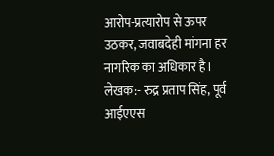आरोप-प्रत्यारोप से ऊपर उठकर, जवाबदेही मांगना हर नागरिक का अधिकार है।
लेखक:- रुद्र प्रताप सिंह, पूर्व आईएएस